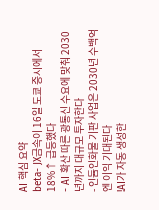AI 핵심 요약
beta- JX금속이 16일 도쿄 증시에서 18%↑ 급등했다
- AI 확산 따른 광통신 수요에 맞춰 2030년까지 대규모 투자한다
- 인듐인화물 기판 사업은 2030년 수백억엔 이익 기대된다
!AI가 자동 생성한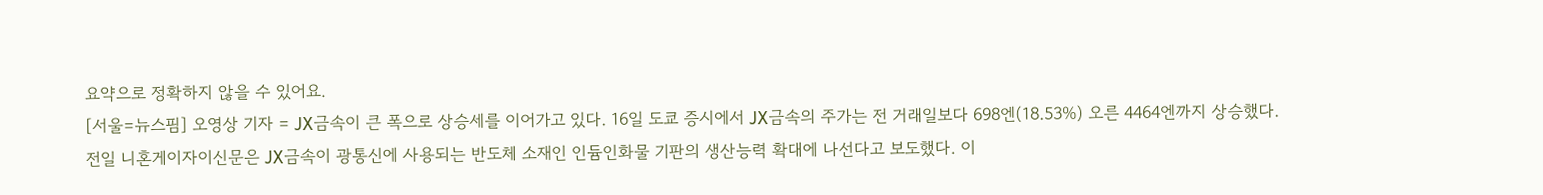요약으로 정확하지 않을 수 있어요.
[서울=뉴스핌] 오영상 기자 = JX금속이 큰 폭으로 상승세를 이어가고 있다. 16일 도쿄 증시에서 JX금속의 주가는 전 거래일보다 698엔(18.53%) 오른 4464엔까지 상승했다.
전일 니혼게이자이신문은 JX금속이 광통신에 사용되는 반도체 소재인 인듐인화물 기판의 생산능력 확대에 나선다고 보도했다. 이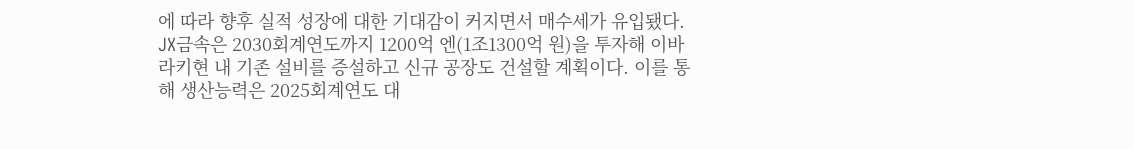에 따라 향후 실적 성장에 대한 기대감이 커지면서 매수세가 유입됐다.
JX금속은 2030회계연도까지 1200억 엔(1조1300억 원)을 투자해 이바라키현 내 기존 설비를 증설하고 신규 공장도 건설할 계획이다. 이를 통해 생산능력은 2025회계연도 대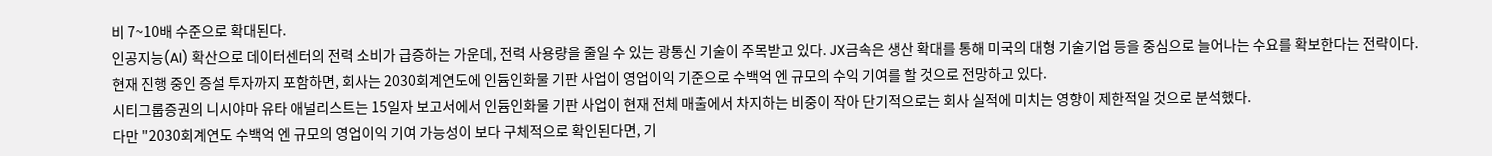비 7~10배 수준으로 확대된다.
인공지능(AI) 확산으로 데이터센터의 전력 소비가 급증하는 가운데, 전력 사용량을 줄일 수 있는 광통신 기술이 주목받고 있다. JX금속은 생산 확대를 통해 미국의 대형 기술기업 등을 중심으로 늘어나는 수요를 확보한다는 전략이다.
현재 진행 중인 증설 투자까지 포함하면, 회사는 2030회계연도에 인듐인화물 기판 사업이 영업이익 기준으로 수백억 엔 규모의 수익 기여를 할 것으로 전망하고 있다.
시티그룹증권의 니시야마 유타 애널리스트는 15일자 보고서에서 인듐인화물 기판 사업이 현재 전체 매출에서 차지하는 비중이 작아 단기적으로는 회사 실적에 미치는 영향이 제한적일 것으로 분석했다.
다만 "2030회계연도 수백억 엔 규모의 영업이익 기여 가능성이 보다 구체적으로 확인된다면, 기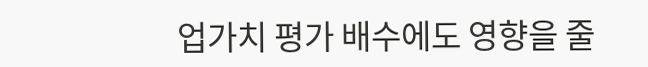업가치 평가 배수에도 영향을 줄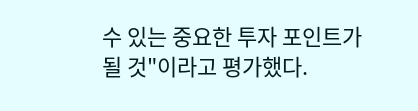수 있는 중요한 투자 포인트가 될 것"이라고 평가했다.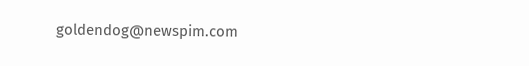goldendog@newspim.com